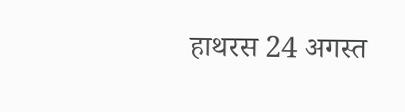हाथरस 24 अगस्त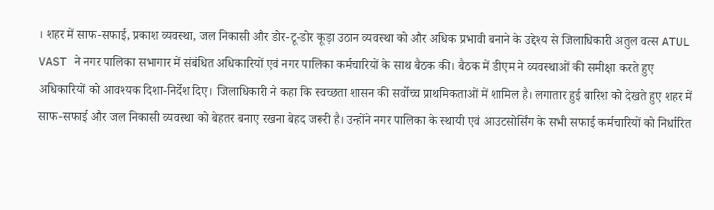। शहर में साफ-सफाई, प्रकाश व्यवस्था, जल निकासी और डोर-टू-डोर कूड़ा उठान व्यवस्था को और अधिक प्रभावी बनाने के उद्देश्य से जिलाधिकारी अतुल वत्स ATUL VAST ने नगर पालिका सभागार में संबंधित अधिकारियों एवं नगर पालिका कर्मचारियों के साथ बैठक की। बैठक में डीएम ने व्यवस्थाओं की समीक्षा करते हुए अधिकारियों को आवश्यक दिशा-निर्देश दिए। जिलाधिकारी ने कहा कि स्वच्छता शासन की सर्वोच्च प्राथमिकताओं में शामिल है। लगातार हुई बारिश को देखते हुए शहर में साफ-सफाई और जल निकासी व्यवस्था को बेहतर बनाए रखना बेहद जरूरी है। उन्होंने नगर पालिका के स्थायी एवं आउटसोर्सिंग के सभी सफाई कर्मचारियों को निर्धारित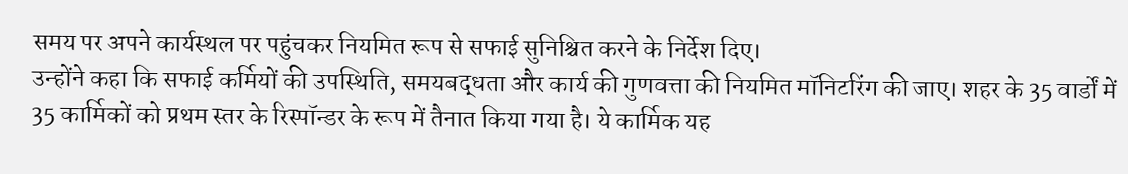समय पर अपने कार्यस्थल पर पहुंचकर नियमित रूप से सफाई सुनिश्चित करने के निर्देश दिए।
उन्होंने कहा कि सफाई कर्मियों की उपस्थिति, समयबद्धता और कार्य की गुणवत्ता की नियमित मॉनिटरिंग की जाए। शहर के 35 वार्डों में 35 कार्मिकों को प्रथम स्तर के रिस्पॉन्डर के रूप में तैनात किया गया है। ये कार्मिक यह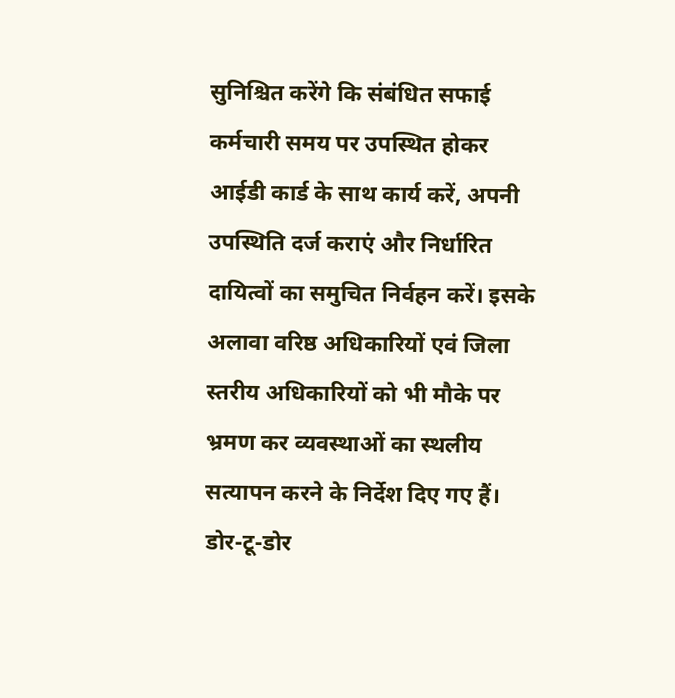सुनिश्चित करेंगे कि संबंधित सफाई कर्मचारी समय पर उपस्थित होकर आईडी कार्ड के साथ कार्य करें, अपनी उपस्थिति दर्ज कराएं और निर्धारित दायित्वों का समुचित निर्वहन करें। इसके अलावा वरिष्ठ अधिकारियों एवं जिला स्तरीय अधिकारियों को भी मौके पर भ्रमण कर व्यवस्थाओं का स्थलीय सत्यापन करने के निर्देश दिए गए हैं।
डोर-टू-डोर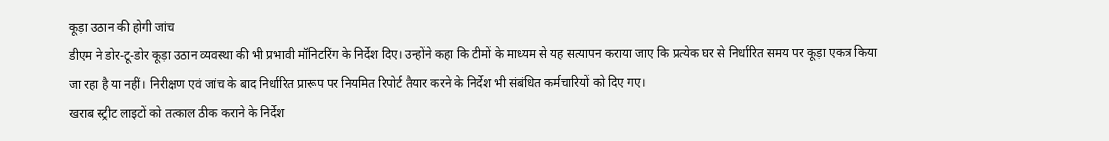कूड़ा उठान की होगी जांच
डीएम ने डोर-टू-डोर कूड़ा उठान व्यवस्था की भी प्रभावी मॉनिटरिंग के निर्देश दिए। उन्होंने कहा कि टीमों के माध्यम से यह सत्यापन कराया जाए कि प्रत्येक घर से निर्धारित समय पर कूड़ा एकत्र किया जा रहा है या नहीं। निरीक्षण एवं जांच के बाद निर्धारित प्रारूप पर नियमित रिपोर्ट तैयार करने के निर्देश भी संबंधित कर्मचारियों को दिए गए।
खराब स्ट्रीट लाइटों को तत्काल ठीक कराने के निर्देश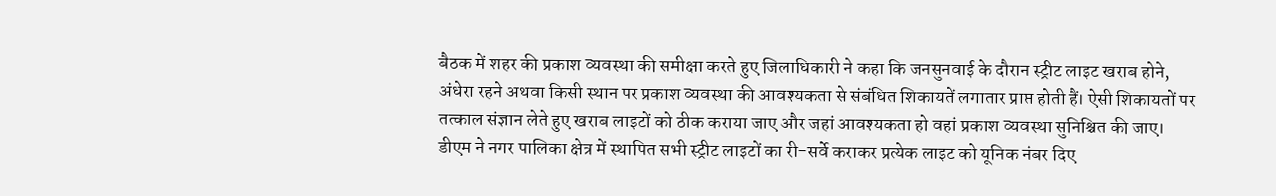बैठक में शहर की प्रकाश व्यवस्था की समीक्षा करते हुए जिलाधिकारी ने कहा कि जनसुनवाई के दौरान स्ट्रीट लाइट खराब होने, अंधेरा रहने अथवा किसी स्थान पर प्रकाश व्यवस्था की आवश्यकता से संबंधित शिकायतें लगातार प्राप्त होती हैं। ऐसी शिकायतों पर तत्काल संज्ञान लेते हुए खराब लाइटों को ठीक कराया जाए और जहां आवश्यकता हो वहां प्रकाश व्यवस्था सुनिश्चित की जाए। डीएम ने नगर पालिका क्षेत्र में स्थापित सभी स्ट्रीट लाइटों का री-सर्वे कराकर प्रत्येक लाइट को यूनिक नंबर दिए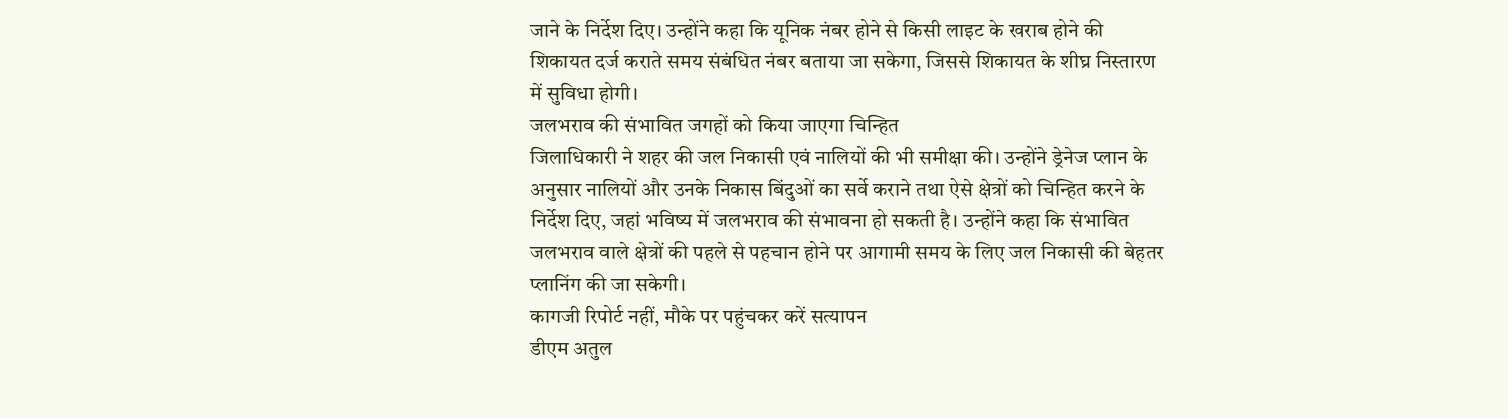जाने के निर्देश दिए। उन्होंने कहा कि यूनिक नंबर होने से किसी लाइट के खराब होने की शिकायत दर्ज कराते समय संबंधित नंबर बताया जा सकेगा, जिससे शिकायत के शीघ्र निस्तारण में सुविधा होगी।
जलभराव की संभावित जगहों को किया जाएगा चिन्हित
जिलाधिकारी ने शहर की जल निकासी एवं नालियों की भी समीक्षा की। उन्होंने ड्रेनेज प्लान के अनुसार नालियों और उनके निकास बिंदुओं का सर्वे कराने तथा ऐसे क्षेत्रों को चिन्हित करने के निर्देश दिए, जहां भविष्य में जलभराव की संभावना हो सकती है। उन्होंने कहा कि संभावित जलभराव वाले क्षेत्रों की पहले से पहचान होने पर आगामी समय के लिए जल निकासी की बेहतर प्लानिंग की जा सकेगी।
कागजी रिपोर्ट नहीं, मौके पर पहुंचकर करें सत्यापन
डीएम अतुल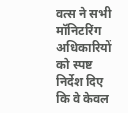वत्स ने सभी मॉनिटरिंग अधिकारियों को स्पष्ट निर्देश दिए कि वे केवल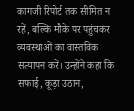कागजी रिपोर्ट तक सीमित न रहें, बल्कि मौके पर पहुंचकर व्यवस्थाओं का वास्तविक सत्यापन करें। उन्होंने कहा कि सफाई, कूड़ा उठान,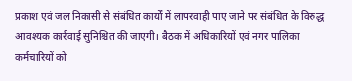प्रकाश एवं जल निकासी से संबंधित कार्यों में लापरवाही पाए जाने पर संबंधित के विरुद्ध आवश्यक कार्रवाई सुनिश्चित की जाएगी। बैठक में अधिकारियों एवं नगर पालिका कर्मचारियों को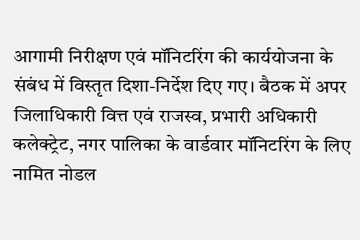आगामी निरीक्षण एवं मॉनिटरिंग की कार्ययोजना के संबंध में विस्तृत दिशा-निर्देश दिए गए। बैठक में अपर जिलाधिकारी वित्त एवं राजस्व, प्रभारी अधिकारी कलेक्ट्रेट, नगर पालिका के वार्डवार मॉनिटरिंग के लिए नामित नोडल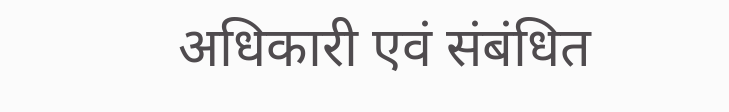अधिकारी एवं संबंधित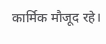कार्मिक मौजूद रहे।